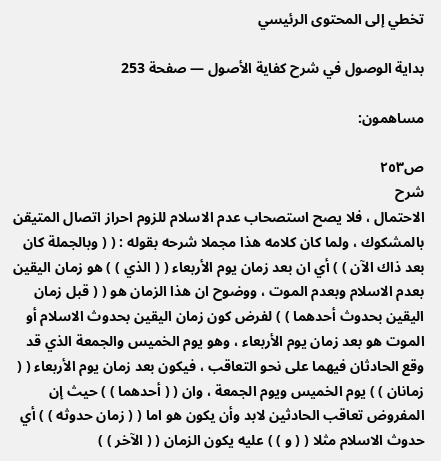تخطي إلى المحتوى الرئيسي

بداية الوصول في شرح كفاية الأصول — صفحة 253

مساهمون:

ص٢٥٣
شرح
الاحتمال ، فلا يصح استصحاب عدم الاسلام للزوم احراز اتصال المتيقن بالمشكوك ، ولما كان كلامه هذا مجملا شرحه بقوله : ( ( وبالجملة كان بعد ذاك الآن ) ) أي ان بعد زمان يوم الأربعاء ( ( الذي ) ) هو زمان اليقين بعدم الاسلام وبعدم الموت ، ووضوح ان هذا الزمان هو ( ( قبل زمان اليقين بحدوث أحدهما ) ) لفرض كون زمان اليقين بحدوث الاسلام أو الموت هو بعد زمان يوم الأربعاء ، وهو يوم الخميس والجمعة الذي قد وقع الحادثان فيهما على نحو التعاقب ، فيكون بعد زمان يوم الأربعاء ( ( زمانان ) ) يوم الخميس ويوم الجمعة ، وان ( ( أحدهما ) ) حيث إن المفروض تعاقب الحادثين لابد وأن يكون هو اما ( ( زمان حدوثه ) ) أي حدوث الاسلام مثلا ( ( و ) ) عليه يكون الزمان ( ( الآخر ) )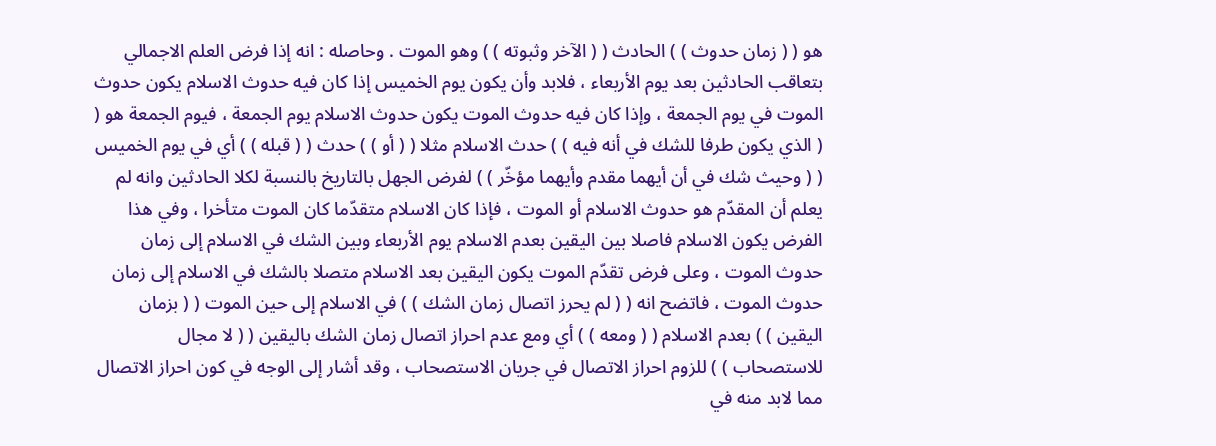هو ( ( زمان حدوث ) ) الحادث ( ( الآخر وثبوته ) ) وهو الموت . وحاصله : انه إذا فرض العلم الاجمالي بتعاقب الحادثين بعد يوم الأربعاء ، فلابد وأن يكون يوم الخميس إذا كان فيه حدوث الاسلام يكون حدوث الموت في يوم الجمعة ، وإذا كان فيه حدوث الموت يكون حدوث الاسلام يوم الجمعة ، فيوم الجمعة هو ( ( الذي يكون طرفا للشك في أنه فيه ) ) حدث الاسلام مثلا ( ( أو ) ) حدث ( ( قبله ) ) أي في يوم الخميس ( ( وحيث شك في أن أيهما مقدم وأيهما مؤخّر ) ) لفرض الجهل بالتاريخ بالنسبة لكلا الحادثين وانه لم يعلم أن المقدّم هو حدوث الاسلام أو الموت ، فإذا كان الاسلام متقدّما كان الموت متأخرا ، وفي هذا الفرض يكون الاسلام فاصلا بين اليقين بعدم الاسلام يوم الأربعاء وبين الشك في الاسلام إلى زمان حدوث الموت ، وعلى فرض تقدّم الموت يكون اليقين بعد الاسلام متصلا بالشك في الاسلام إلى زمان حدوث الموت ، فاتضح انه ( ( لم يحرز اتصال زمان الشك ) ) في الاسلام إلى حين الموت ( ( بزمان اليقين ) ) بعدم الاسلام ( ( ومعه ) ) أي ومع عدم احراز اتصال زمان الشك باليقين ( ( لا مجال للاستصحاب ) ) للزوم احراز الاتصال في جريان الاستصحاب ، وقد أشار إلى الوجه في كون احراز الاتصال مما لابد منه في